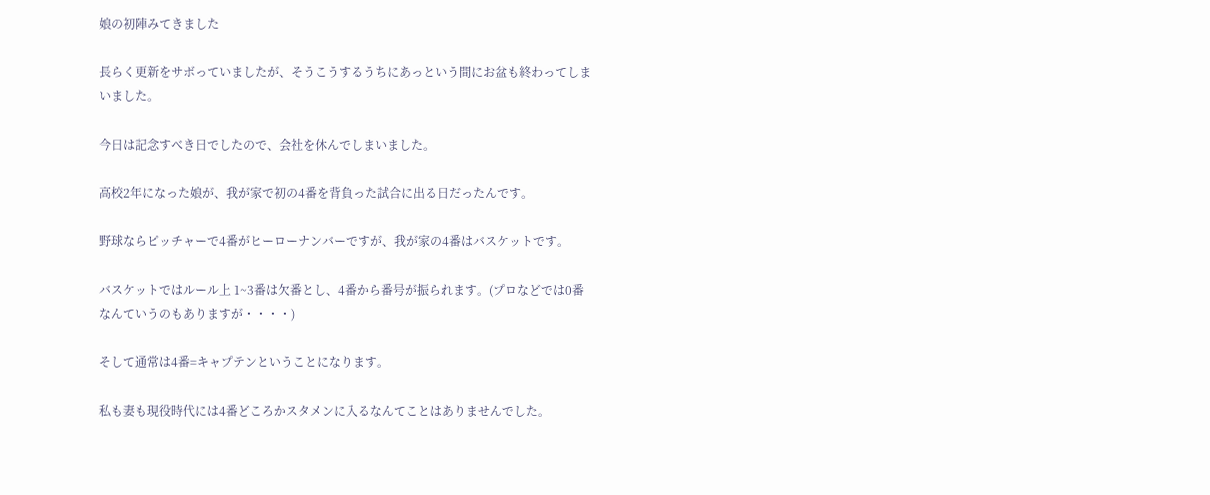娘の初陣みてきました

長らく更新をサボっていましたが、そうこうするうちにあっという間にお盆も終わってしまいました。

今日は記念すべき日でしたので、会社を休んでしまいました。

高校2年になった娘が、我が家で初の4番を背負った試合に出る日だったんです。

野球ならピッチャーで4番がヒーローナンバーですが、我が家の4番はバスケットです。

バスケットではルール上 1~3番は欠番とし、4番から番号が振られます。(プロなどでは0番なんていうのもありますが・・・・)

そして通常は4番=キャプテンということになります。

私も妻も現役時代には4番どころかスタメンに入るなんてことはありませんでした。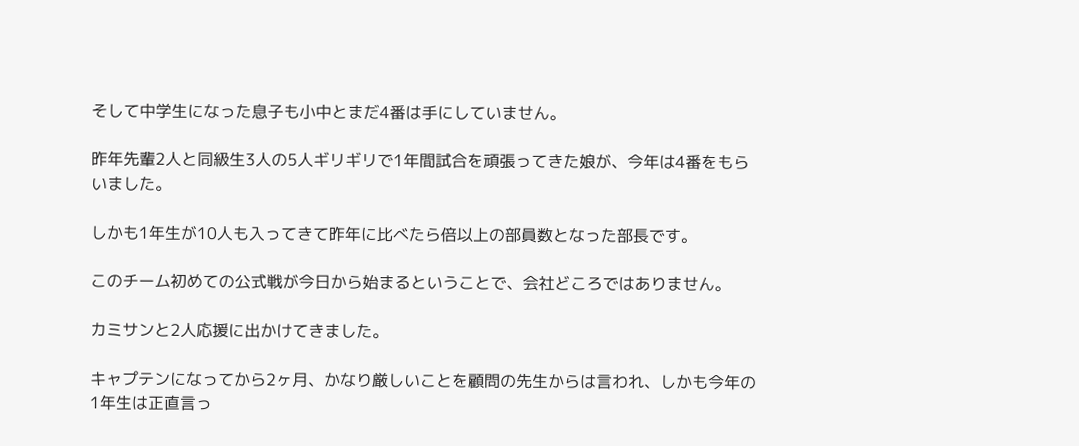そして中学生になった息子も小中とまだ4番は手にしていません。

昨年先輩2人と同級生3人の5人ギリギリで1年間試合を頑張ってきた娘が、今年は4番をもらいました。

しかも1年生が10人も入ってきて昨年に比べたら倍以上の部員数となった部長です。

このチーム初めての公式戦が今日から始まるということで、会社どころではありません。

カミサンと2人応援に出かけてきました。

キャプテンになってから2ヶ月、かなり厳しいことを顧問の先生からは言われ、しかも今年の1年生は正直言っ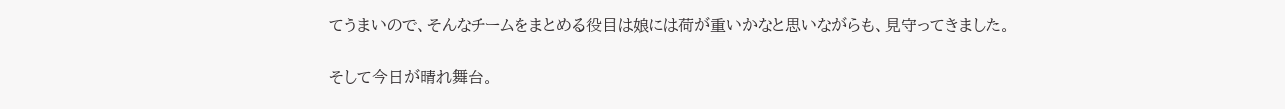てうまいので、そんなチームをまとめる役目は娘には荷が重いかなと思いながらも、見守ってきました。

そして今日が晴れ舞台。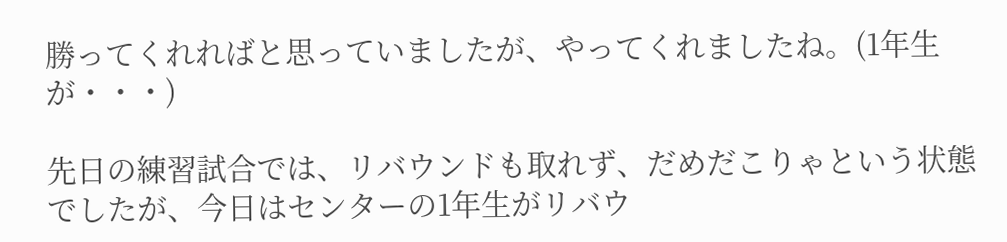勝ってくれればと思っていましたが、やってくれましたね。(1年生が・・・)

先日の練習試合では、リバウンドも取れず、だめだこりゃという状態でしたが、今日はセンターの1年生がリバウ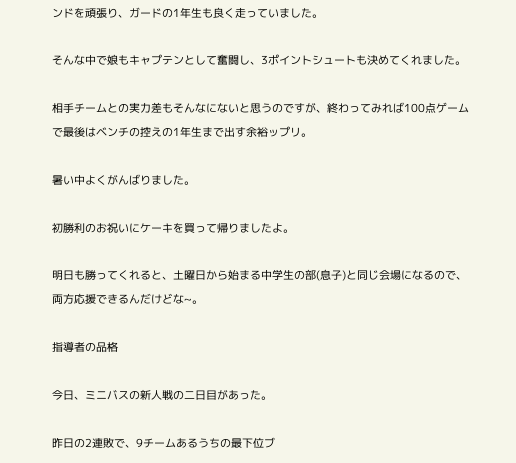ンドを頑張り、ガードの1年生も良く走っていました。

そんな中で娘もキャプテンとして奮闘し、3ポイントシュートも決めてくれました。

相手チームとの実力差もそんなにないと思うのですが、終わってみれば100点ゲームで最後はベンチの控えの1年生まで出す余裕ップリ。

暑い中よくがんばりました。

初勝利のお祝いにケーキを買って帰りましたよ。

明日も勝ってくれると、土曜日から始まる中学生の部(息子)と同じ会場になるので、両方応援できるんだけどな~。

指導者の品格

今日、ミニバスの新人戦の二日目があった。

昨日の2連敗で、9チームあるうちの最下位ブ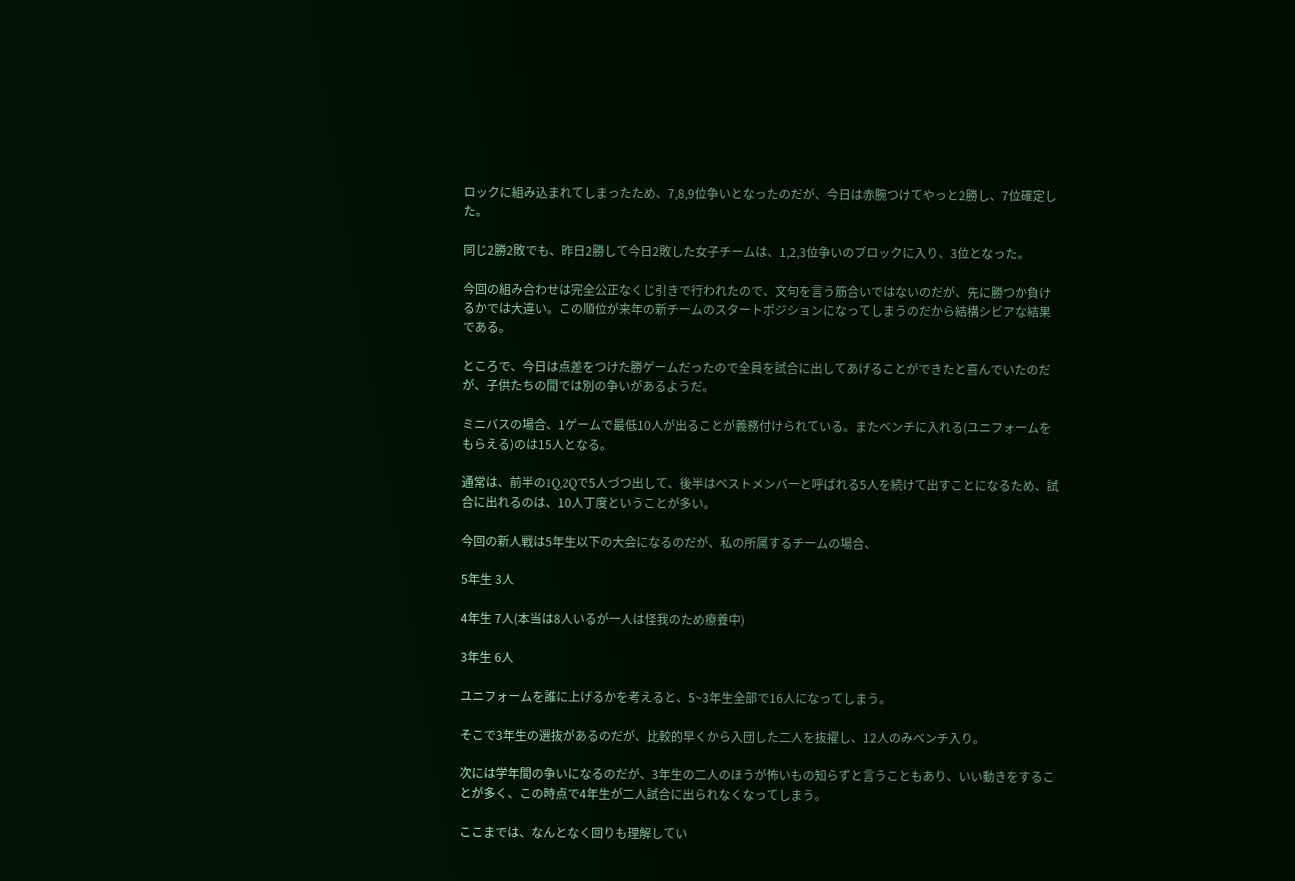ロックに組み込まれてしまったため、7,8,9位争いとなったのだが、今日は赤腕つけてやっと2勝し、7位確定した。

同じ2勝2敗でも、昨日2勝して今日2敗した女子チームは、1,2,3位争いのブロックに入り、3位となった。

今回の組み合わせは完全公正なくじ引きで行われたので、文句を言う筋合いではないのだが、先に勝つか負けるかでは大違い。この順位が来年の新チームのスタートポジションになってしまうのだから結構シビアな結果である。

ところで、今日は点差をつけた勝ゲームだったので全員を試合に出してあげることができたと喜んでいたのだが、子供たちの間では別の争いがあるようだ。

ミニバスの場合、1ゲームで最低10人が出ることが義務付けられている。またベンチに入れる(ユニフォームをもらえる)のは15人となる。

通常は、前半の1Q,2Qで5人づつ出して、後半はベストメンバーと呼ばれる5人を続けて出すことになるため、試合に出れるのは、10人丁度ということが多い。

今回の新人戦は5年生以下の大会になるのだが、私の所属するチームの場合、

5年生 3人

4年生 7人(本当は8人いるが一人は怪我のため療養中)

3年生 6人

ユニフォームを誰に上げるかを考えると、5~3年生全部で16人になってしまう。

そこで3年生の選抜があるのだが、比較的早くから入団した二人を抜擢し、12人のみベンチ入り。

次には学年間の争いになるのだが、3年生の二人のほうが怖いもの知らずと言うこともあり、いい動きをすることが多く、この時点で4年生が二人試合に出られなくなってしまう。

ここまでは、なんとなく回りも理解してい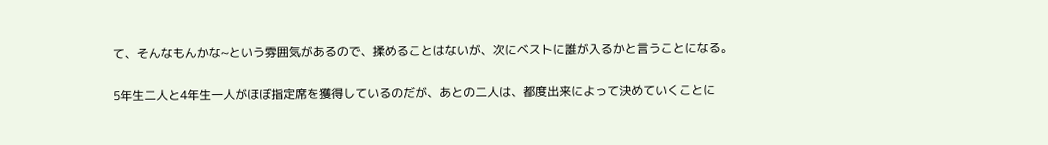て、そんなもんかな~という雰囲気があるので、揉めることはないが、次にベストに誰が入るかと言うことになる。

5年生二人と4年生一人がほぼ指定席を獲得しているのだが、あとの二人は、都度出来によって決めていくことに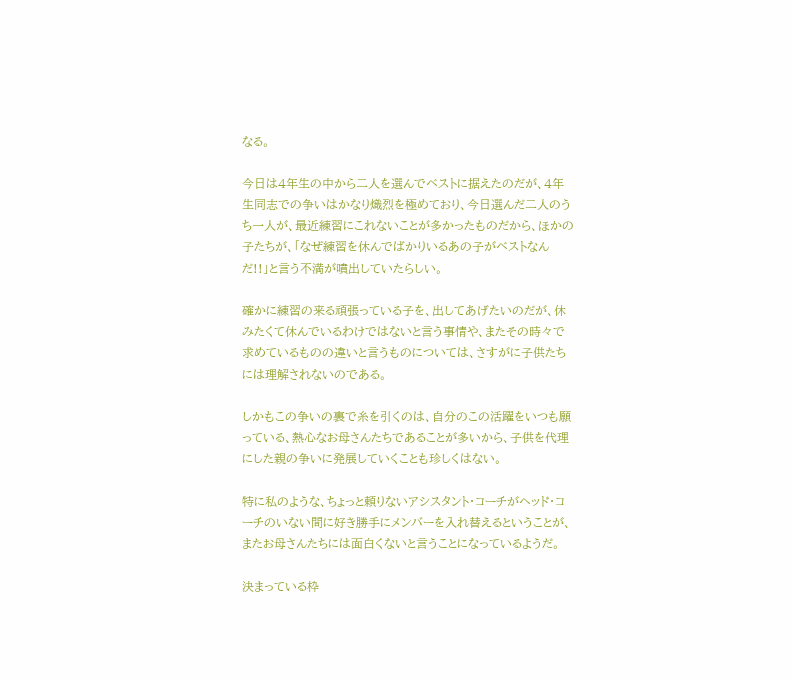なる。

今日は4年生の中から二人を選んでベストに据えたのだが、4年生同志での争いはかなり熾烈を極めており、今日選んだ二人のうち一人が、最近練習にこれないことが多かったものだから、ほかの子たちが、「なぜ練習を休んでばかりいるあの子がベストなんだ!!」と言う不満が噴出していたらしい。

確かに練習の来る頑張っている子を、出してあげたいのだが、休みたくて休んでいるわけではないと言う事情や、またその時々で求めているものの違いと言うものについては、さすがに子供たちには理解されないのである。

しかもこの争いの裏で糸を引くのは、自分のこの活躍をいつも願っている、熱心なお母さんたちであることが多いから、子供を代理にした親の争いに発展していくことも珍しくはない。

特に私のような、ちょっと頼りないアシスタント・コーチがヘッド・コーチのいない間に好き勝手にメンバーを入れ替えるということが、またお母さんたちには面白くないと言うことになっているようだ。

決まっている枠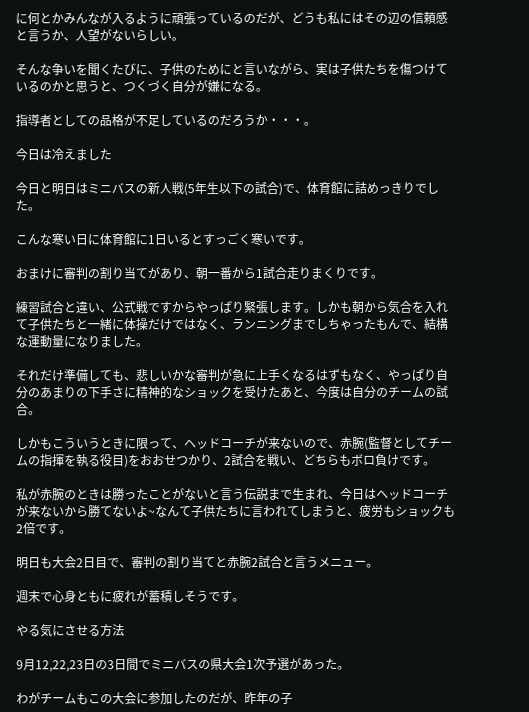に何とかみんなが入るように頑張っているのだが、どうも私にはその辺の信頼感と言うか、人望がないらしい。

そんな争いを聞くたびに、子供のためにと言いながら、実は子供たちを傷つけているのかと思うと、つくづく自分が嫌になる。

指導者としての品格が不足しているのだろうか・・・。

今日は冷えました

今日と明日はミニバスの新人戦(5年生以下の試合)で、体育館に詰めっきりでした。

こんな寒い日に体育館に1日いるとすっごく寒いです。

おまけに審判の割り当てがあり、朝一番から1試合走りまくりです。

練習試合と違い、公式戦ですからやっぱり緊張します。しかも朝から気合を入れて子供たちと一緒に体操だけではなく、ランニングまでしちゃったもんで、結構な運動量になりました。

それだけ準備しても、悲しいかな審判が急に上手くなるはずもなく、やっぱり自分のあまりの下手さに精神的なショックを受けたあと、今度は自分のチームの試合。

しかもこういうときに限って、ヘッドコーチが来ないので、赤腕(監督としてチームの指揮を執る役目)をおおせつかり、2試合を戦い、どちらもボロ負けです。

私が赤腕のときは勝ったことがないと言う伝説まで生まれ、今日はヘッドコーチが来ないから勝てないよ~なんて子供たちに言われてしまうと、疲労もショックも2倍です。

明日も大会2日目で、審判の割り当てと赤腕2試合と言うメニュー。

週末で心身ともに疲れが蓄積しそうです。

やる気にさせる方法

9月12,22,23日の3日間でミニバスの県大会1次予選があった。

わがチームもこの大会に参加したのだが、昨年の子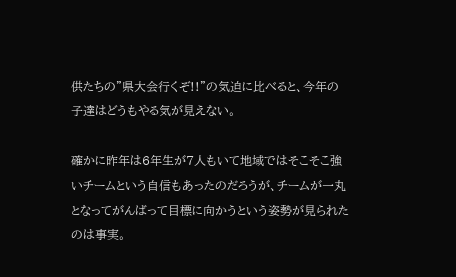供たちの”県大会行くぞ!!”の気迫に比べると、今年の子達はどうもやる気が見えない。

確かに昨年は6年生が7人もいて地域ではそこそこ強いチームという自信もあったのだろうが、チームが一丸となってがんばって目標に向かうという姿勢が見られたのは事実。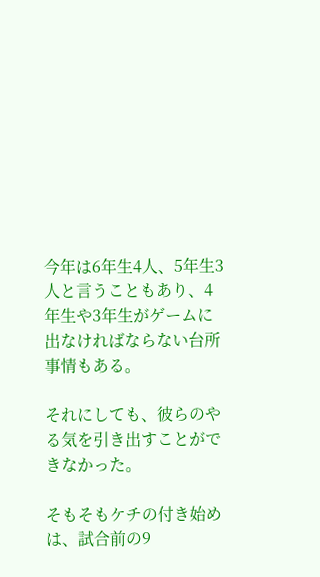今年は6年生4人、5年生3人と言うこともあり、4年生や3年生がゲームに出なければならない台所事情もある。

それにしても、彼らのやる気を引き出すことができなかった。

そもそもケチの付き始めは、試合前の9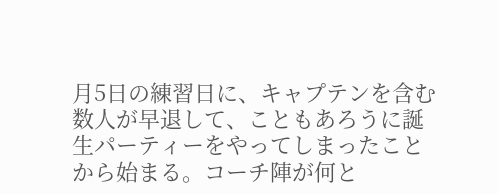月5日の練習日に、キャプテンを含む数人が早退して、こともあろうに誕生パーティーをやってしまったことから始まる。コーチ陣が何と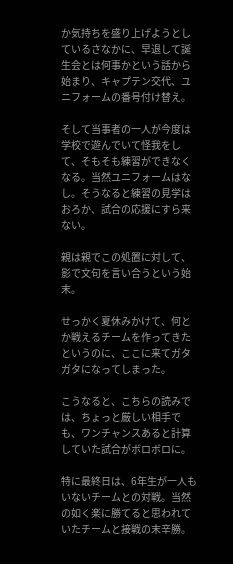か気持ちを盛り上げようとしているさなかに、早退して誕生会とは何事かという話から始まり、キャプテン交代、ユニフォームの番号付け替え。

そして当事者の一人が今度は学校で遊んでいて怪我をして、そもそも練習ができなくなる。当然ユニフォームはなし。そうなると練習の見学はおろか、試合の応援にすら来ない。

親は親でこの処置に対して、影で文句を言い合うという始末。

せっかく夏休みかけて、何とか戦えるチームを作ってきたというのに、ここに来てガタガタになってしまった。

こうなると、こちらの読みでは、ちょっと厳しい相手でも、ワンチャンスあると計算していた試合がボロボロに。

特に最終日は、6年生が一人もいないチームとの対戦。当然の如く楽に勝てると思われていたチームと接戦の末辛勝。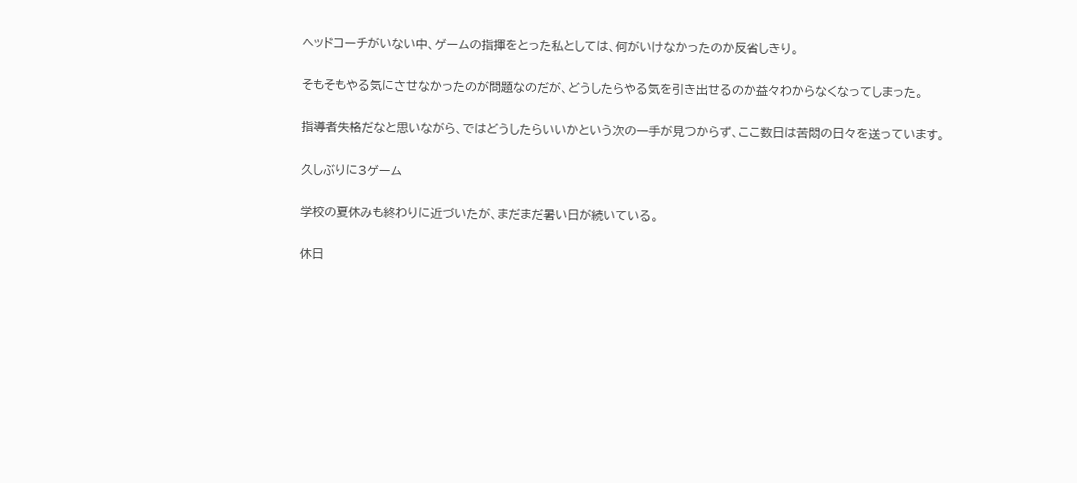ヘッドコーチがいない中、ゲームの指揮をとった私としては、何がいけなかったのか反省しきり。

そもそもやる気にさせなかったのが問題なのだが、どうしたらやる気を引き出せるのか益々わからなくなってしまった。

指導者失格だなと思いながら、ではどうしたらいいかという次の一手が見つからず、ここ数日は苦悶の日々を送っています。

久しぶりに3ゲーム

学校の夏休みも終わりに近づいたが、まだまだ暑い日が続いている。

休日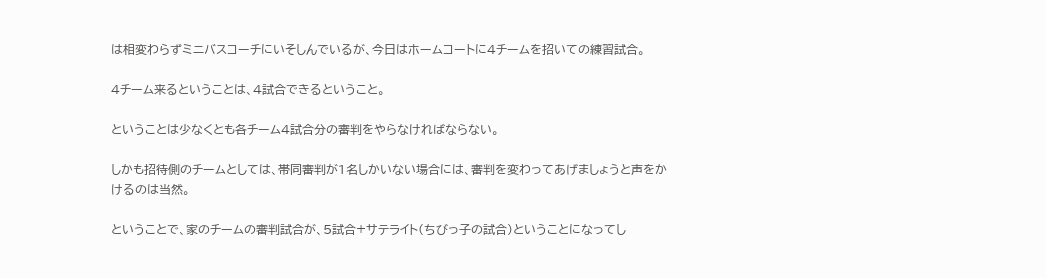は相変わらずミニバスコーチにいそしんでいるが、今日はホームコートに4チームを招いての練習試合。

4チーム来るということは、4試合できるということ。

ということは少なくとも各チーム4試合分の審判をやらなければならない。

しかも招待側のチームとしては、帯同審判が1名しかいない場合には、審判を変わってあげましょうと声をかけるのは当然。

ということで、家のチームの審判試合が、5試合+サテライト(ちびっ子の試合)ということになってし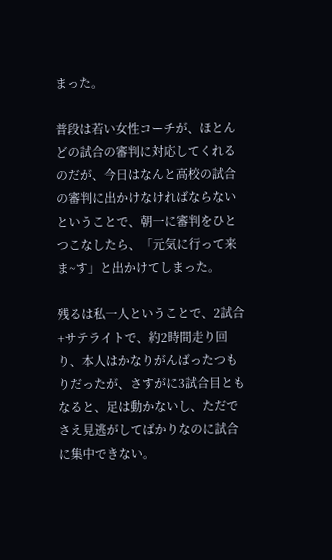まった。

普段は若い女性コーチが、ほとんどの試合の審判に対応してくれるのだが、今日はなんと高校の試合の審判に出かけなければならないということで、朝一に審判をひとつこなしたら、「元気に行って来ま~す」と出かけてしまった。

残るは私一人ということで、2試合+サテライトで、約2時間走り回り、本人はかなりがんばったつもりだったが、さすがに3試合目ともなると、足は動かないし、ただでさえ見逃がしてばかりなのに試合に集中できない。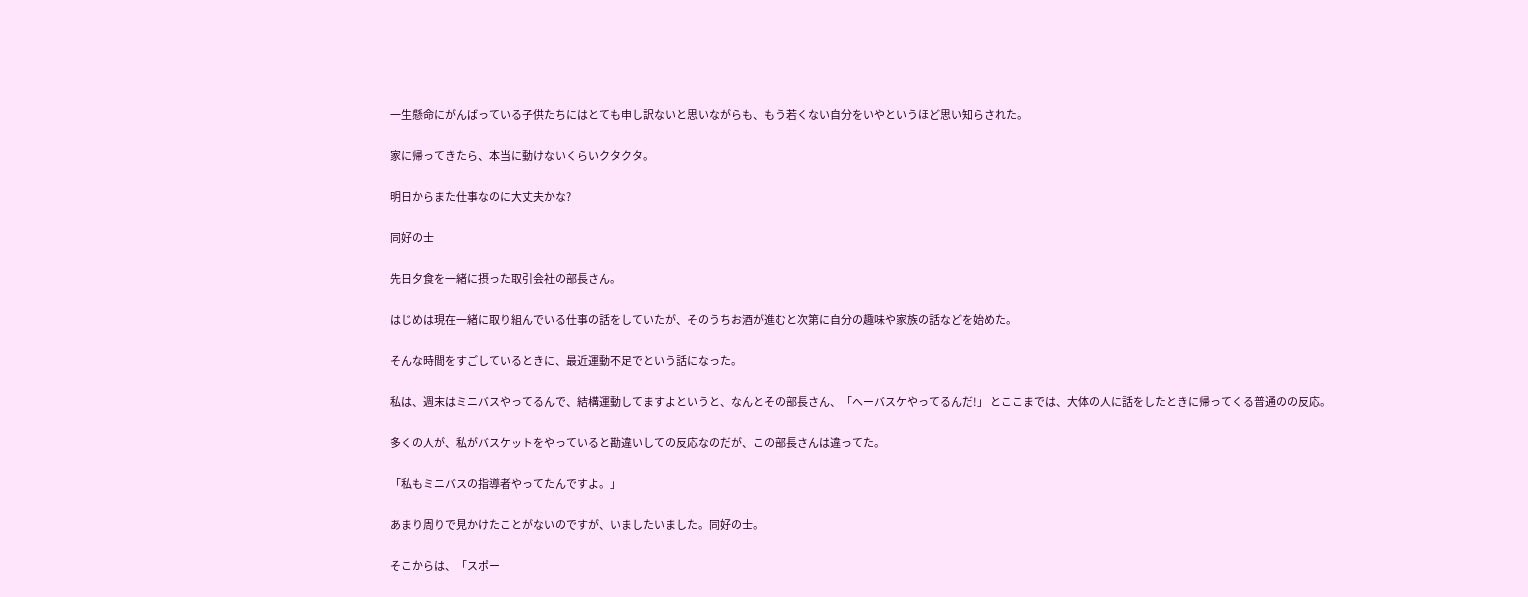一生懸命にがんばっている子供たちにはとても申し訳ないと思いながらも、もう若くない自分をいやというほど思い知らされた。

家に帰ってきたら、本当に動けないくらいクタクタ。

明日からまた仕事なのに大丈夫かな?

同好の士

先日夕食を一緒に摂った取引会社の部長さん。

はじめは現在一緒に取り組んでいる仕事の話をしていたが、そのうちお酒が進むと次第に自分の趣味や家族の話などを始めた。

そんな時間をすごしているときに、最近運動不足でという話になった。

私は、週末はミニバスやってるんで、結構運動してますよというと、なんとその部長さん、「へーバスケやってるんだ!」 とここまでは、大体の人に話をしたときに帰ってくる普通のの反応。

多くの人が、私がバスケットをやっていると勘違いしての反応なのだが、この部長さんは違ってた。

「私もミニバスの指導者やってたんですよ。」

あまり周りで見かけたことがないのですが、いましたいました。同好の士。

そこからは、「スポー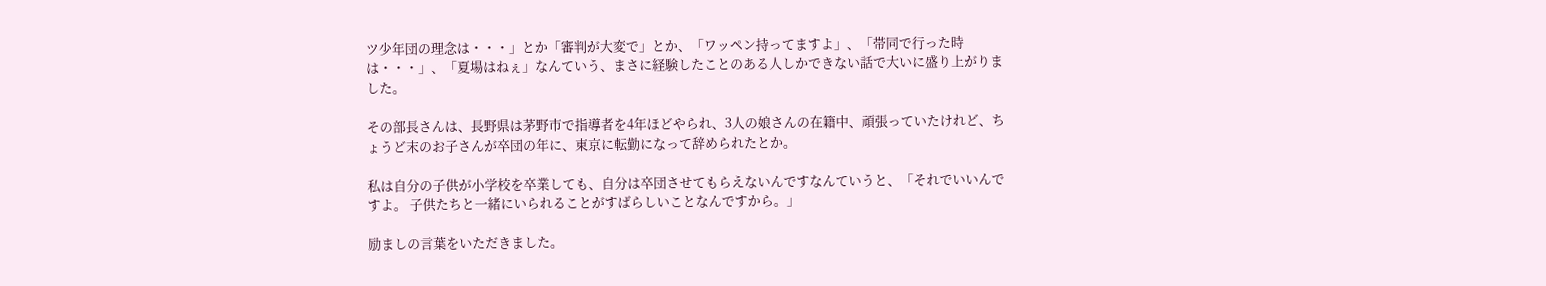ツ少年団の理念は・・・」とか「審判が大変で」とか、「ワッペン持ってますよ」、「帯同で行った時は・・・」、「夏場はねぇ」なんていう、まさに経験したことのある人しかできない話で大いに盛り上がりました。

その部長さんは、長野県は茅野市で指導者を4年ほどやられ、3人の娘さんの在籍中、頑張っていたけれど、ちょうど末のお子さんが卒団の年に、東京に転勤になって辞められたとか。

私は自分の子供が小学校を卒業しても、自分は卒団させてもらえないんですなんていうと、「それでいいんですよ。 子供たちと一緒にいられることがすばらしいことなんですから。」

励ましの言葉をいただきました。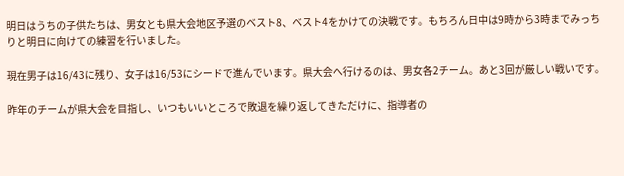明日はうちの子供たちは、男女とも県大会地区予選のベスト8、ベスト4をかけての決戦です。もちろん日中は9時から3時までみっちりと明日に向けての練習を行いました。

現在男子は16/43に残り、女子は16/53にシードで進んでいます。県大会へ行けるのは、男女各2チーム。あと3回が厳しい戦いです。

昨年のチームが県大会を目指し、いつもいいところで敗退を繰り返してきただけに、指導者の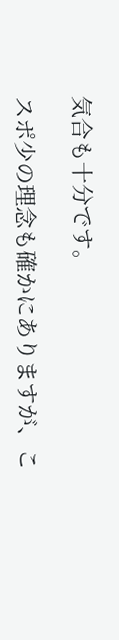気合も十分です。

スポ少の理念も確かにありますが、こ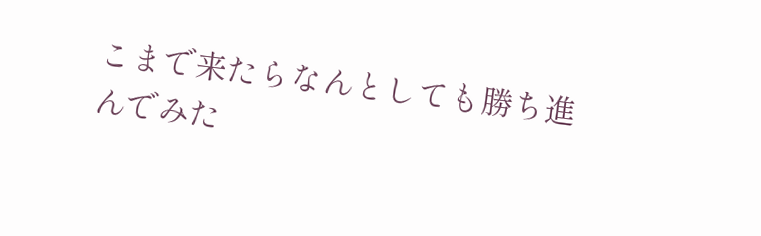こまで来たらなんとしても勝ち進んでみた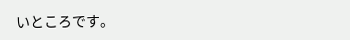いところです。